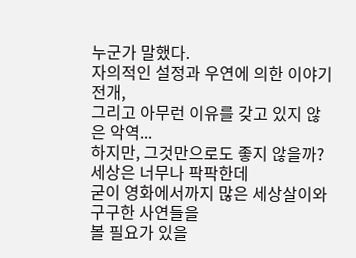누군가 말했다.
자의적인 설정과 우연에 의한 이야기 전개,
그리고 아무런 이유를 갖고 있지 않은 악역...
하지만, 그것만으로도 좋지 않을까?
세상은 너무나 팍팍한데
굳이 영화에서까지 많은 세상살이와 구구한 사연들을
볼 필요가 있을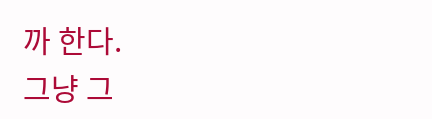까 한다.
그냥 그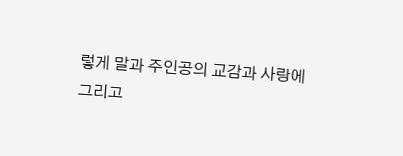렇게 말과 주인공의 교감과 사랑에
그리고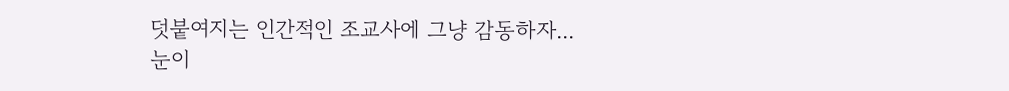덧붙여지는 인간적인 조교사에 그냥 감동하자...
눈이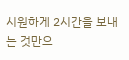시원하게 2시간을 보내는 것만으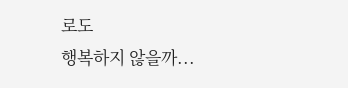로도
행복하지 않을까...